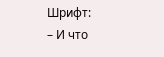Шрифт:
– И что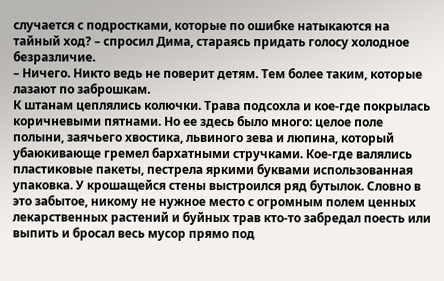случается с подростками, которые по ошибке натыкаются на тайный ход? – спросил Дима, стараясь придать голосу холодное безразличие.
– Ничего. Никто ведь не поверит детям. Тем более таким, которые лазают по заброшкам.
К штанам цеплялись колючки. Трава подсохла и кое-где покрылась коричневыми пятнами. Но ее здесь было много: целое поле полыни, заячьего хвостика, львиного зева и люпина, который убаюкивающе гремел бархатными стручками. Кое-где валялись пластиковые пакеты, пестрела яркими буквами использованная упаковка. У крошащейся стены выстроился ряд бутылок. Словно в это забытое, никому не нужное место с огромным полем ценных лекарственных растений и буйных трав кто-то забредал поесть или выпить и бросал весь мусор прямо под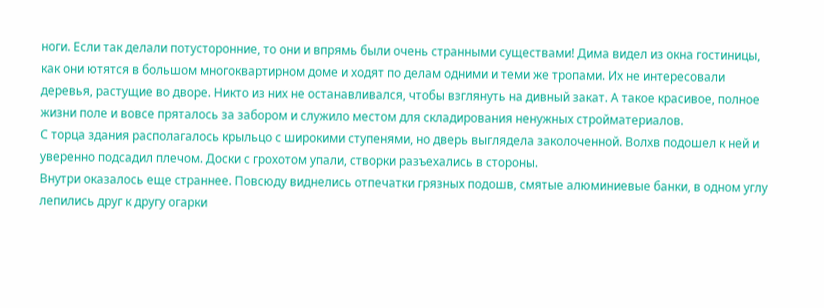ноги. Если так делали потусторонние, то они и впрямь были очень странными существами! Дима видел из окна гостиницы, как они ютятся в большом многоквартирном доме и ходят по делам одними и теми же тропами. Их не интересовали деревья, растущие во дворе. Никто из них не останавливался, чтобы взглянуть на дивный закат. А такое красивое, полное жизни поле и вовсе пряталось за забором и служило местом для складирования ненужных стройматериалов.
С торца здания располагалось крыльцо с широкими ступенями, но дверь выглядела заколоченной. Волхв подошел к ней и уверенно подсадил плечом. Доски с грохотом упали, створки разъехались в стороны.
Внутри оказалось еще страннее. Повсюду виднелись отпечатки грязных подошв, смятые алюминиевые банки, в одном углу лепились друг к другу огарки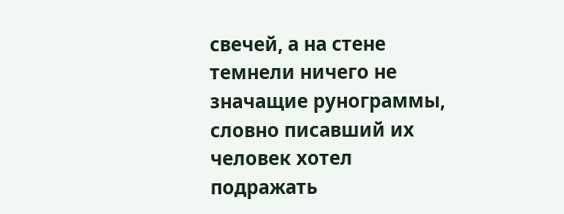свечей, а на стене темнели ничего не значащие рунограммы, словно писавший их человек хотел подражать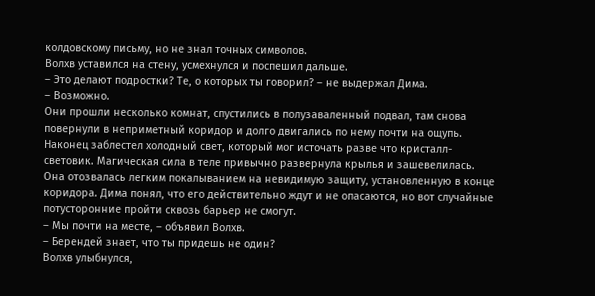колдовскому письму, но не знал точных символов.
Волхв уставился на стену, усмехнулся и поспешил дальше.
– Это делают подростки? Те, о которых ты говорил? – не выдержал Дима.
– Возможно.
Они прошли несколько комнат, спустились в полузаваленный подвал, там снова повернули в неприметный коридор и долго двигались по нему почти на ощупь. Наконец заблестел холодный свет, который мог источать разве что кристалл-световик. Магическая сила в теле привычно развернула крылья и зашевелилась. Она отозвалась легким покалыванием на невидимую защиту, установленную в конце коридора. Дима понял, что его действительно ждут и не опасаются, но вот случайные потусторонние пройти сквозь барьер не смогут.
– Мы почти на месте, – объявил Волхв.
– Берендей знает, что ты придешь не один?
Волхв улыбнулся,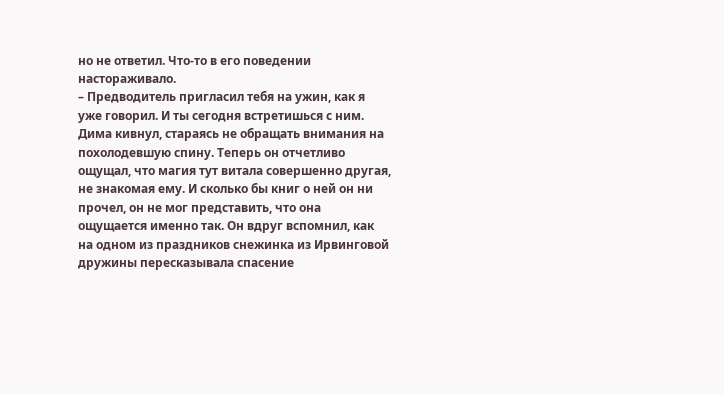но не ответил. Что-то в его поведении настораживало.
– Предводитель пригласил тебя на ужин, как я уже говорил. И ты сегодня встретишься с ним.
Дима кивнул, стараясь не обращать внимания на похолодевшую спину. Теперь он отчетливо ощущал, что магия тут витала совершенно другая, не знакомая ему. И сколько бы книг о ней он ни прочел, он не мог представить, что она ощущается именно так. Он вдруг вспомнил, как на одном из праздников снежинка из Ирвинговой дружины пересказывала спасение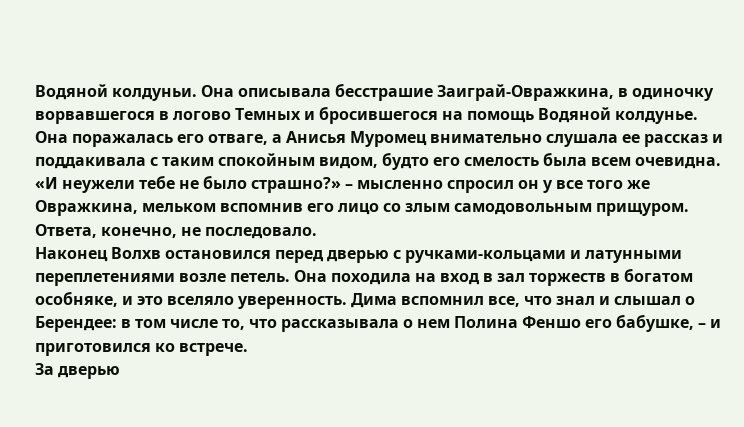Водяной колдуньи. Она описывала бесстрашие Заиграй-Овражкина, в одиночку ворвавшегося в логово Темных и бросившегося на помощь Водяной колдунье. Она поражалась его отваге, а Анисья Муромец внимательно слушала ее рассказ и поддакивала с таким спокойным видом, будто его смелость была всем очевидна.
«И неужели тебе не было страшно?» – мысленно спросил он у все того же Овражкина, мельком вспомнив его лицо со злым самодовольным прищуром. Ответа, конечно, не последовало.
Наконец Волхв остановился перед дверью с ручками-кольцами и латунными переплетениями возле петель. Она походила на вход в зал торжеств в богатом особняке, и это вселяло уверенность. Дима вспомнил все, что знал и слышал о Берендее: в том числе то, что рассказывала о нем Полина Феншо его бабушке, – и приготовился ко встрече.
За дверью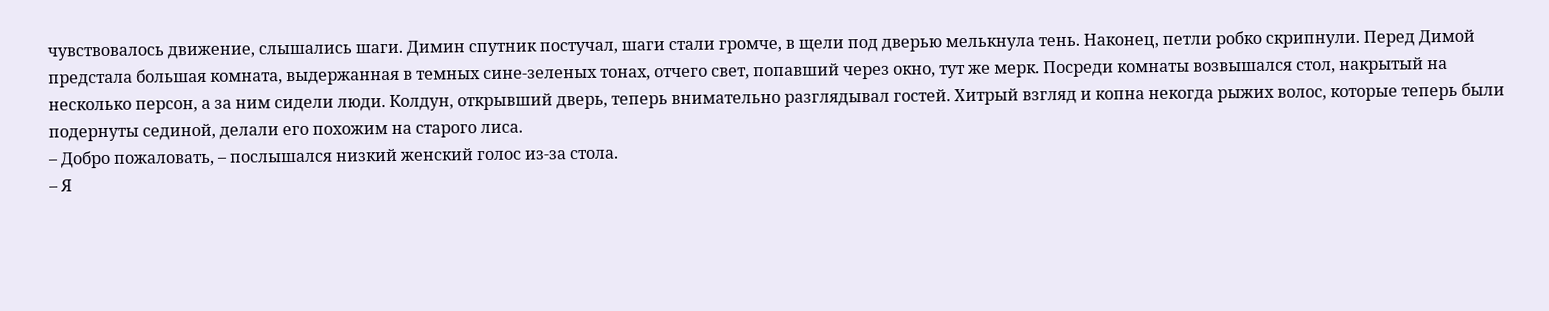чувствовалось движение, слышались шаги. Димин спутник постучал, шаги стали громче, в щели под дверью мелькнула тень. Наконец, петли робко скрипнули. Перед Димой предстала большая комната, выдержанная в темных сине-зеленых тонах, отчего свет, попавший через окно, тут же мерк. Посреди комнаты возвышался стол, накрытый на несколько персон, а за ним сидели люди. Колдун, открывший дверь, теперь внимательно разглядывал гостей. Хитрый взгляд и копна некогда рыжих волос, которые теперь были подернуты сединой, делали его похожим на старого лиса.
– Добро пожаловать, – послышался низкий женский голос из-за стола.
– Я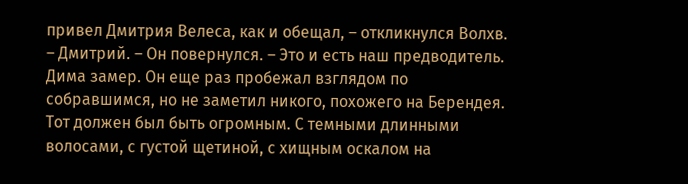привел Дмитрия Велеса, как и обещал, – откликнулся Волхв. – Дмитрий. – Он повернулся. – Это и есть наш предводитель.
Дима замер. Он еще раз пробежал взглядом по собравшимся, но не заметил никого, похожего на Берендея. Тот должен был быть огромным. С темными длинными волосами, с густой щетиной, с хищным оскалом на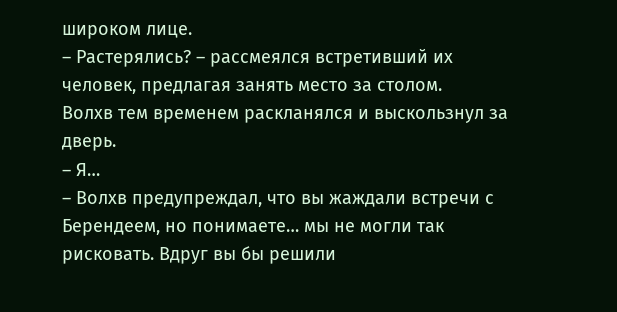широком лице.
– Растерялись? – рассмеялся встретивший их человек, предлагая занять место за столом.
Волхв тем временем раскланялся и выскользнул за дверь.
– Я…
– Волхв предупреждал, что вы жаждали встречи с Берендеем, но понимаете… мы не могли так рисковать. Вдруг вы бы решили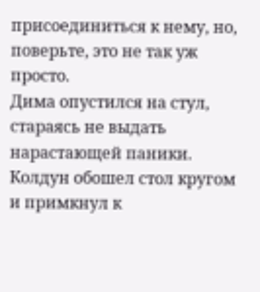присоединиться к нему, но, поверьте, это не так уж просто.
Дима опустился на стул, стараясь не выдать нарастающей паники. Колдун обошел стол кругом и примкнул к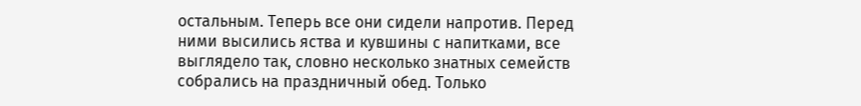остальным. Теперь все они сидели напротив. Перед ними высились яства и кувшины с напитками, все выглядело так, словно несколько знатных семейств собрались на праздничный обед. Только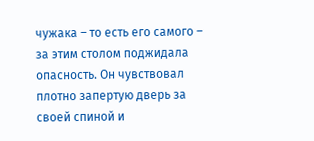чужака – то есть его самого – за этим столом поджидала опасность. Он чувствовал плотно запертую дверь за своей спиной и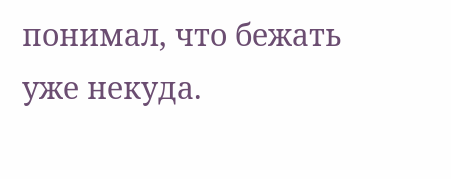понимал, что бежать уже некуда.